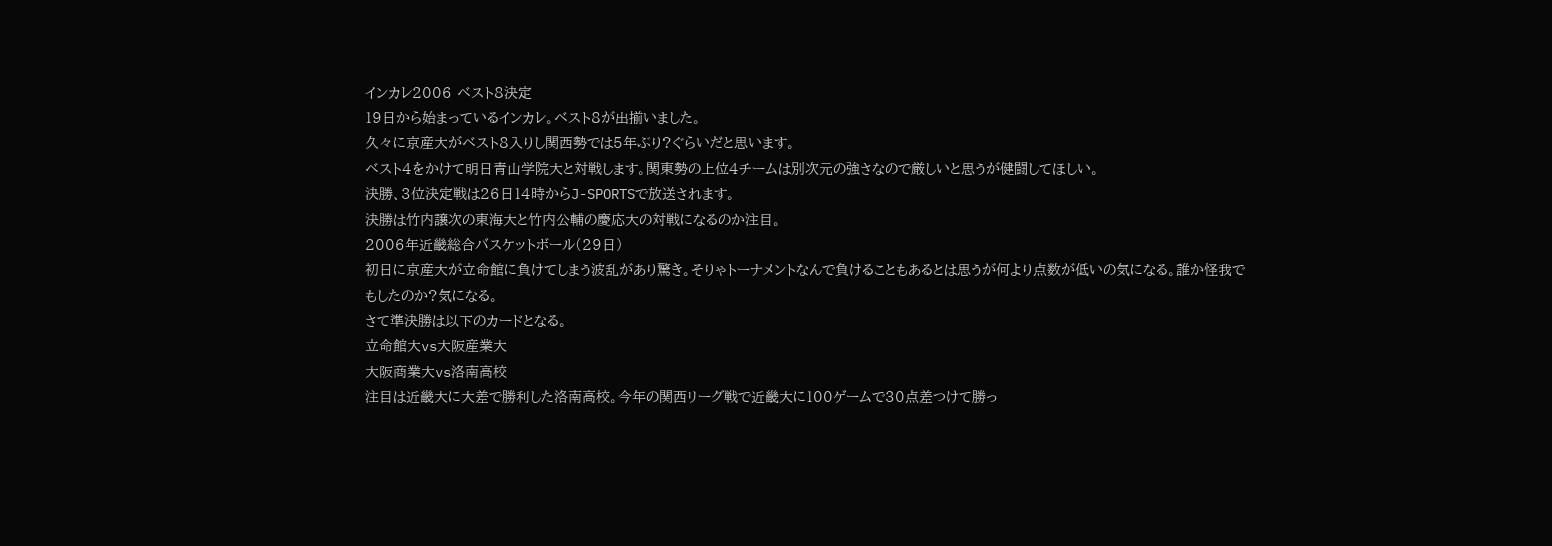インカレ2006 ベスト8決定
19日から始まっているインカレ。ベスト8が出揃いました。
久々に京産大がベスト8入りし関西勢では5年ぶり?ぐらいだと思います。
ベスト4をかけて明日青山学院大と対戦します。関東勢の上位4チームは別次元の強さなので厳しいと思うが健闘してほしい。
決勝、3位決定戦は26日14時からJ-SPORTSで放送されます。
決勝は竹内譲次の東海大と竹内公輔の慶応大の対戦になるのか注目。
2006年近畿総合バスケットボール(29日)
初日に京産大が立命館に負けてしまう波乱があり驚き。そりゃトーナメントなんで負けることもあるとは思うが何より点数が低いの気になる。誰か怪我でもしたのか?気になる。
さて準決勝は以下のカードとなる。
立命館大vs大阪産業大
大阪商業大vs洛南高校
注目は近畿大に大差で勝利した洛南高校。今年の関西リーグ戦で近畿大に100ゲームで30点差つけて勝っ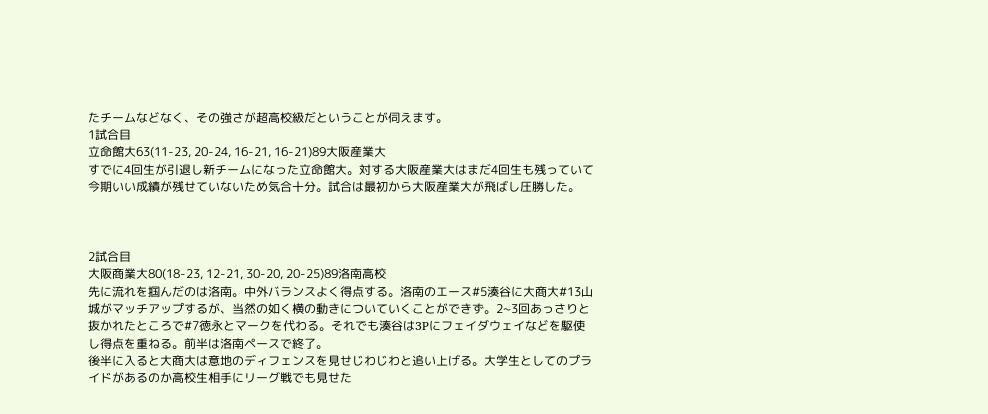たチームなどなく、その強さが超高校級だということが伺えます。
1試合目
立命館大63(11-23, 20-24, 16-21, 16-21)89大阪産業大
すでに4回生が引退し新チームになった立命館大。対する大阪産業大はまだ4回生も残っていて今期いい成績が残せていないため気合十分。試合は最初から大阪産業大が飛ばし圧勝した。



2試合目
大阪商業大80(18-23, 12-21, 30-20, 20-25)89洛南高校
先に流れを掴んだのは洛南。中外バランスよく得点する。洛南のエース#5湊谷に大商大#13山城がマッチアップするが、当然の如く横の動きについていくことができず。2~3回あっさりと抜かれたところで#7徳永とマークを代わる。それでも湊谷は3Pにフェイダウェイなどを駆使し得点を重ねる。前半は洛南ペースで終了。
後半に入ると大商大は意地のディフェンスを見せじわじわと追い上げる。大学生としてのプライドがあるのか高校生相手にリーグ戦でも見せた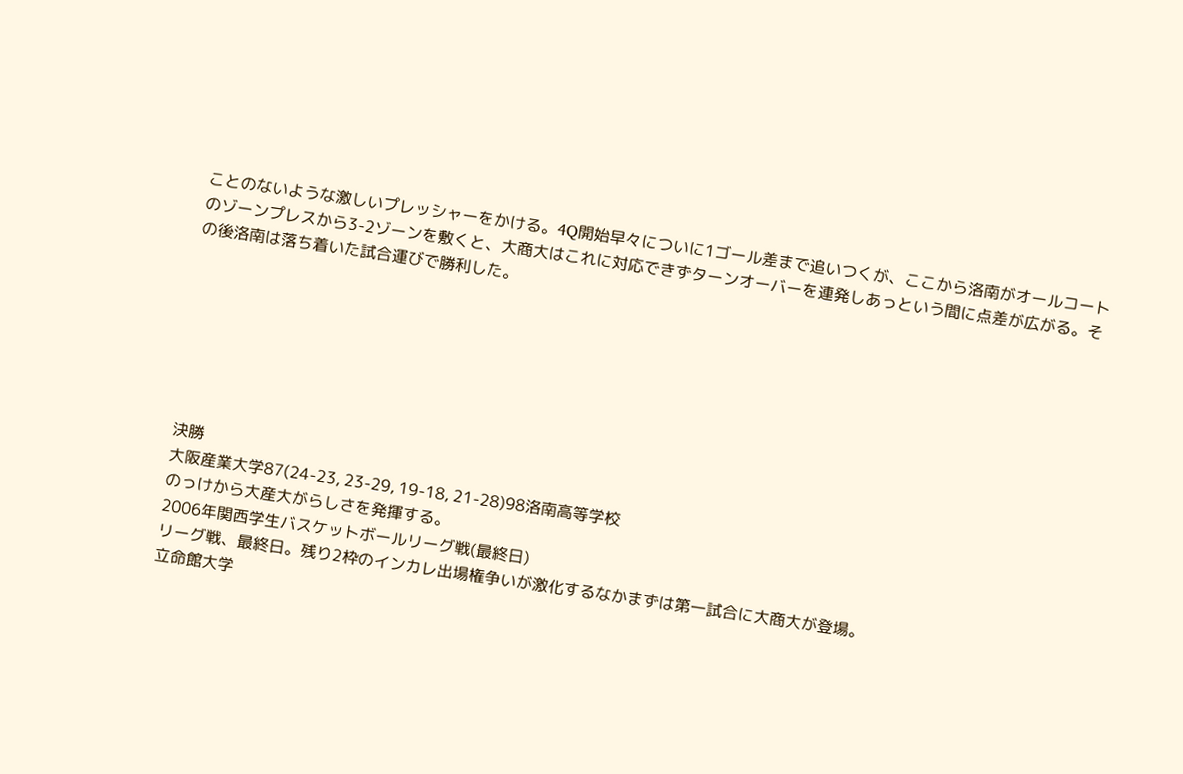ことのないような激しいプレッシャーをかける。4Q開始早々についに1ゴール差まで追いつくが、ここから洛南がオールコートのゾーンプレスから3-2ゾーンを敷くと、大商大はこれに対応できずターンオーバーを連発しあっという間に点差が広がる。その後洛南は落ち着いた試合運びで勝利した。







決勝
大阪産業大学87(24-23, 23-29, 19-18, 21-28)98洛南高等学校
のっけから大産大がらしさを発揮する。
2006年関西学生バスケットボールリーグ戦(最終日)
リーグ戦、最終日。残り2枠のインカレ出場権争いが激化するなかまずは第一試合に大商大が登場。
立命館大学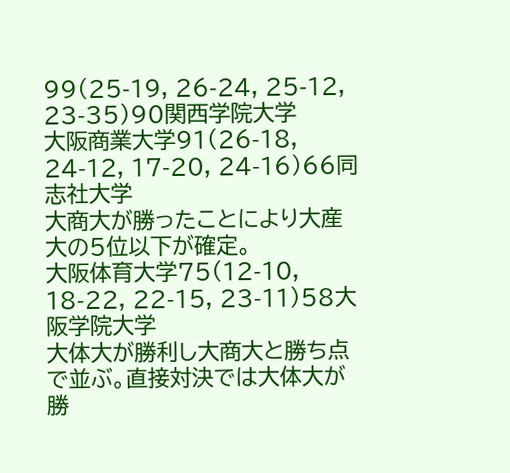99(25-19, 26-24, 25-12, 23-35)90関西学院大学
大阪商業大学91(26-18, 24-12, 17-20, 24-16)66同志社大学
大商大が勝ったことにより大産大の5位以下が確定。
大阪体育大学75(12-10, 18-22, 22-15, 23-11)58大阪学院大学
大体大が勝利し大商大と勝ち点で並ぶ。直接対決では大体大が勝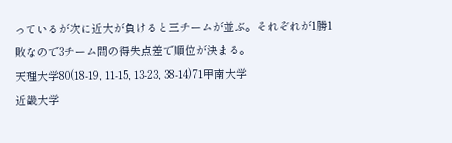っているが次に近大が負けると三チームが並ぶ。それぞれが1勝1敗なので3チーム間の得失点差で順位が決まる。
天理大学80(18-19, 11-15, 13-23, 38-14)71甲南大学
近畿大学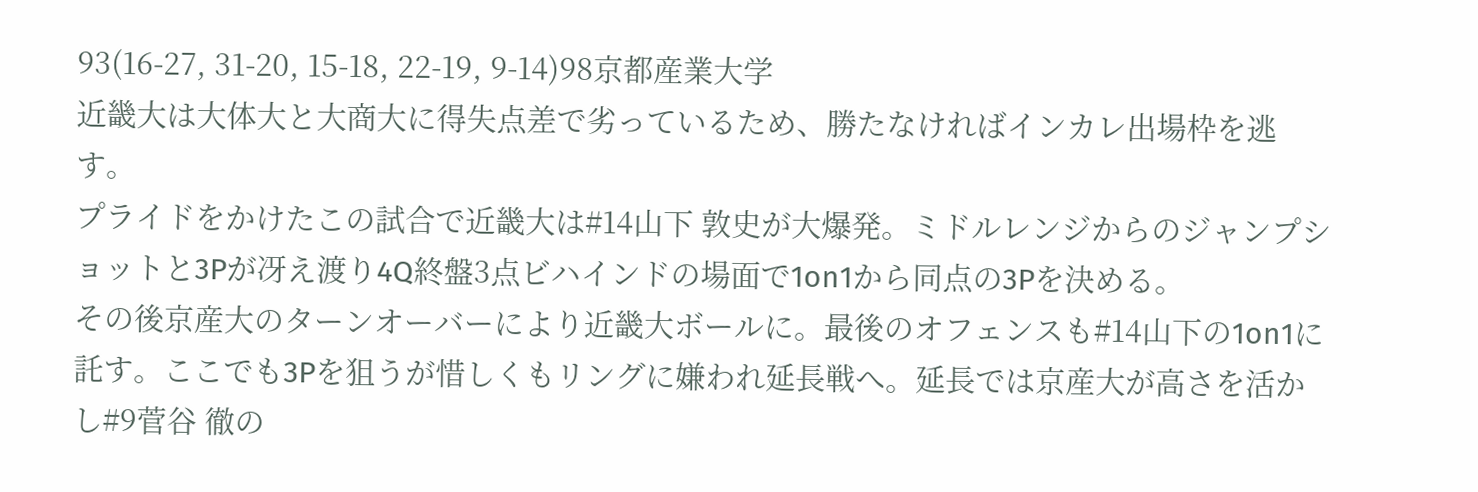93(16-27, 31-20, 15-18, 22-19, 9-14)98京都産業大学
近畿大は大体大と大商大に得失点差で劣っているため、勝たなければインカレ出場枠を逃す。
プライドをかけたこの試合で近畿大は#14山下 敦史が大爆発。ミドルレンジからのジャンプショットと3Pが冴え渡り4Q終盤3点ビハインドの場面で1on1から同点の3Pを決める。
その後京産大のターンオーバーにより近畿大ボールに。最後のオフェンスも#14山下の1on1に託す。ここでも3Pを狙うが惜しくもリングに嫌われ延長戦へ。延長では京産大が高さを活かし#9菅谷 徹の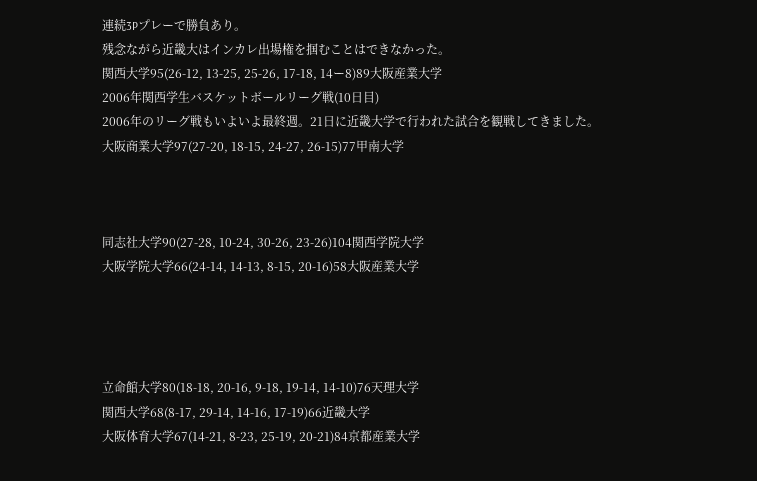連続3Pプレーで勝負あり。
残念ながら近畿大はインカレ出場権を掴むことはできなかった。
関西大学95(26-12, 13-25, 25-26, 17-18, 14ー8)89大阪産業大学
2006年関西学生バスケットボールリーグ戦(10日目)
2006年のリーグ戦もいよいよ最終週。21日に近畿大学で行われた試合を観戦してきました。
大阪商業大学97(27-20, 18-15, 24-27, 26-15)77甲南大学



同志社大学90(27-28, 10-24, 30-26, 23-26)104関西学院大学
大阪学院大学66(24-14, 14-13, 8-15, 20-16)58大阪産業大学




立命館大学80(18-18, 20-16, 9-18, 19-14, 14-10)76天理大学
関西大学68(8-17, 29-14, 14-16, 17-19)66近畿大学
大阪体育大学67(14-21, 8-23, 25-19, 20-21)84京都産業大学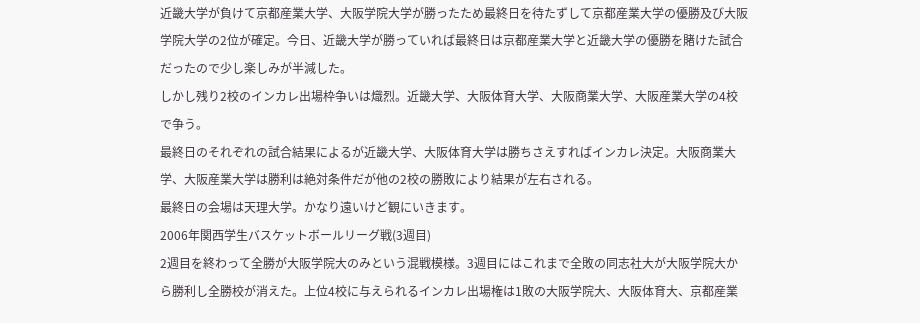近畿大学が負けて京都産業大学、大阪学院大学が勝ったため最終日を待たずして京都産業大学の優勝及び大阪学院大学の2位が確定。今日、近畿大学が勝っていれば最終日は京都産業大学と近畿大学の優勝を賭けた試合だったので少し楽しみが半減した。
しかし残り2校のインカレ出場枠争いは熾烈。近畿大学、大阪体育大学、大阪商業大学、大阪産業大学の4校で争う。
最終日のそれぞれの試合結果によるが近畿大学、大阪体育大学は勝ちさえすればインカレ決定。大阪商業大学、大阪産業大学は勝利は絶対条件だが他の2校の勝敗により結果が左右される。
最終日の会場は天理大学。かなり遠いけど観にいきます。
2006年関西学生バスケットボールリーグ戦(3週目)
2週目を終わって全勝が大阪学院大のみという混戦模様。3週目にはこれまで全敗の同志社大が大阪学院大から勝利し全勝校が消えた。上位4校に与えられるインカレ出場権は1敗の大阪学院大、大阪体育大、京都産業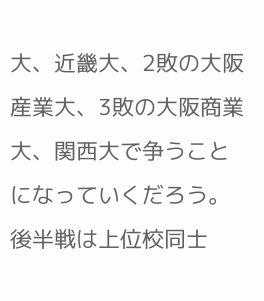大、近畿大、2敗の大阪産業大、3敗の大阪商業大、関西大で争うことになっていくだろう。後半戦は上位校同士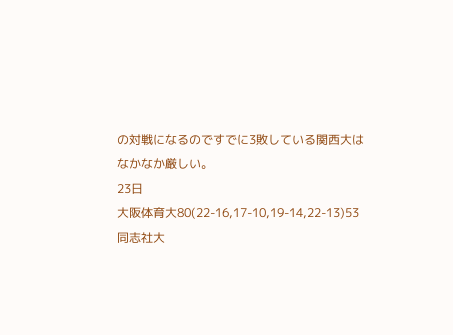の対戦になるのですでに3敗している関西大はなかなか厳しい。
23日
大阪体育大80(22-16,17-10,19-14,22-13)53同志社大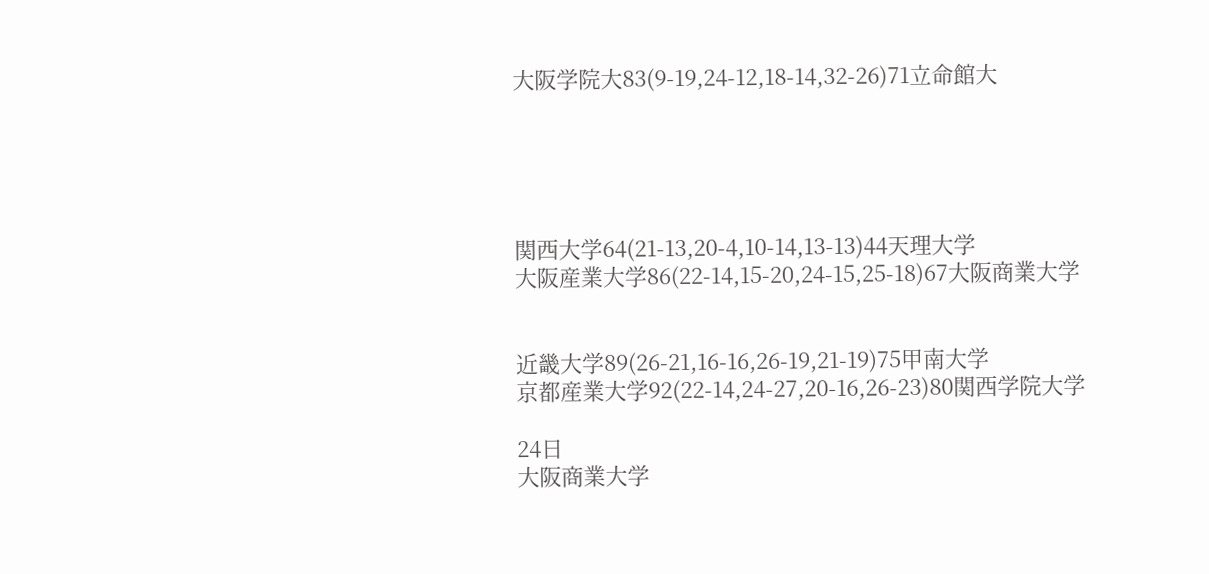大阪学院大83(9-19,24-12,18-14,32-26)71立命館大





関西大学64(21-13,20-4,10-14,13-13)44天理大学
大阪産業大学86(22-14,15-20,24-15,25-18)67大阪商業大学


近畿大学89(26-21,16-16,26-19,21-19)75甲南大学
京都産業大学92(22-14,24-27,20-16,26-23)80関西学院大学

24日
大阪商業大学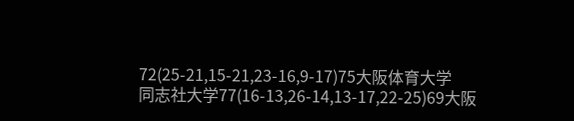72(25-21,15-21,23-16,9-17)75大阪体育大学
同志社大学77(16-13,26-14,13-17,22-25)69大阪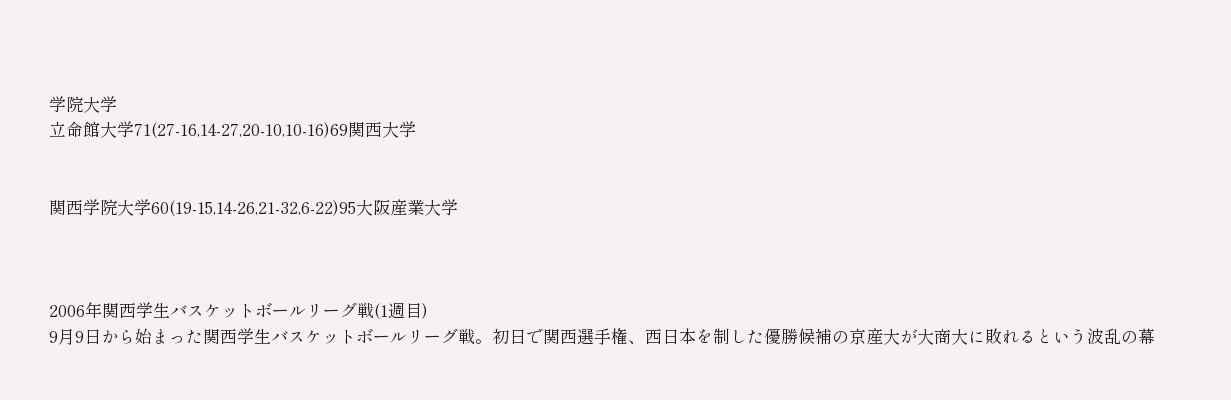学院大学
立命館大学71(27-16,14-27,20-10,10-16)69関西大学


関西学院大学60(19-15,14-26,21-32,6-22)95大阪産業大学



2006年関西学生バスケットボールリーグ戦(1週目)
9月9日から始まった関西学生バスケットボールリーグ戦。初日で関西選手権、西日本を制した優勝候補の京産大が大商大に敗れるという波乱の幕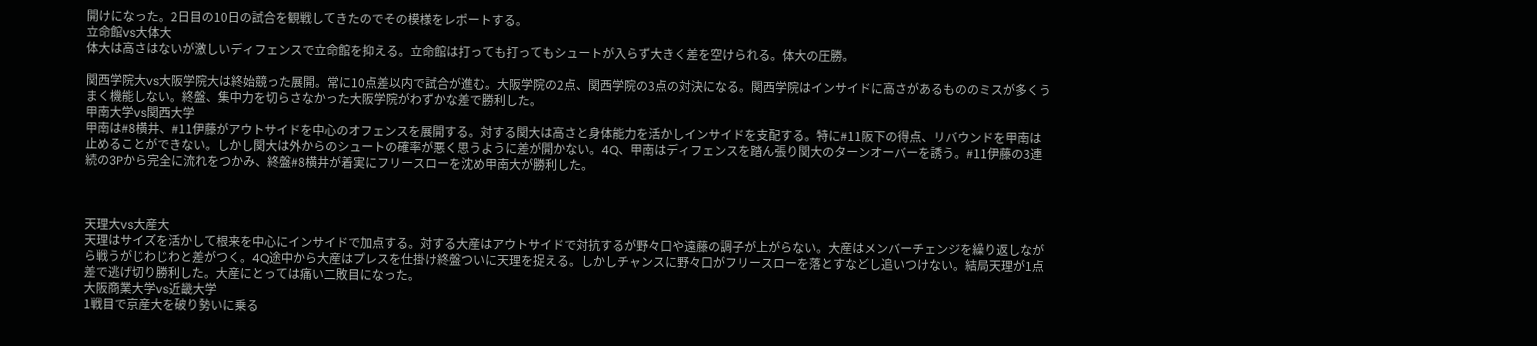開けになった。2日目の10日の試合を観戦してきたのでその模様をレポートする。
立命館vs大体大
体大は高さはないが激しいディフェンスで立命館を抑える。立命館は打っても打ってもシュートが入らず大きく差を空けられる。体大の圧勝。

関西学院大vs大阪学院大は終始競った展開。常に10点差以内で試合が進む。大阪学院の2点、関西学院の3点の対決になる。関西学院はインサイドに高さがあるもののミスが多くうまく機能しない。終盤、集中力を切らさなかった大阪学院がわずかな差で勝利した。
甲南大学vs関西大学
甲南は#8横井、#11伊藤がアウトサイドを中心のオフェンスを展開する。対する関大は高さと身体能力を活かしインサイドを支配する。特に#11阪下の得点、リバウンドを甲南は止めることができない。しかし関大は外からのシュートの確率が悪く思うように差が開かない。4Q、甲南はディフェンスを踏ん張り関大のターンオーバーを誘う。#11伊藤の3連続の3Pから完全に流れをつかみ、終盤#8横井が着実にフリースローを沈め甲南大が勝利した。



天理大vs大産大
天理はサイズを活かして根来を中心にインサイドで加点する。対する大産はアウトサイドで対抗するが野々口や遠藤の調子が上がらない。大産はメンバーチェンジを繰り返しながら戦うがじわじわと差がつく。4Q途中から大産はプレスを仕掛け終盤ついに天理を捉える。しかしチャンスに野々口がフリースローを落とすなどし追いつけない。結局天理が1点差で逃げ切り勝利した。大産にとっては痛い二敗目になった。
大阪商業大学vs近畿大学
1戦目で京産大を破り勢いに乗る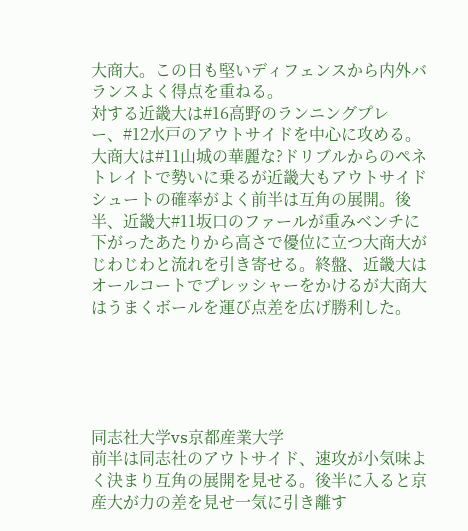大商大。この日も堅いディフェンスから内外バランスよく得点を重ねる。
対する近畿大は#16高野のランニングプレー、#12水戸のアウトサイドを中心に攻める。大商大は#11山城の華麗な?ドリブルからのペネトレイトで勢いに乗るが近畿大もアウトサイドシュートの確率がよく前半は互角の展開。後半、近畿大#11坂口のファールが重みベンチに下がったあたりから高さで優位に立つ大商大がじわじわと流れを引き寄せる。終盤、近畿大はオールコートでプレッシャーをかけるが大商大はうまくボールを運び点差を広げ勝利した。





同志社大学vs京都産業大学
前半は同志社のアウトサイド、速攻が小気味よく決まり互角の展開を見せる。後半に入ると京産大が力の差を見せ一気に引き離す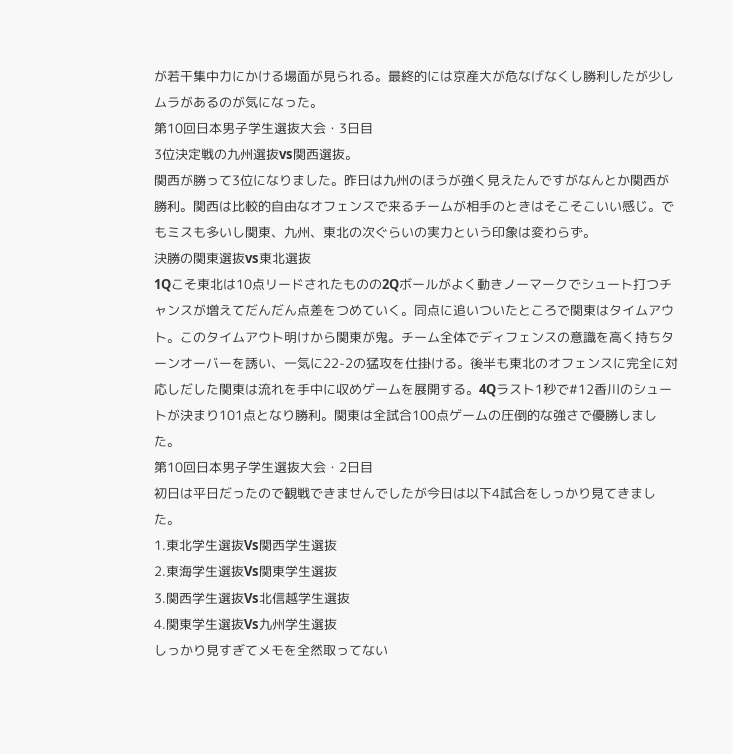が若干集中力にかける場面が見られる。最終的には京産大が危なげなくし勝利したが少しムラがあるのが気になった。
第10回日本男子学生選抜大会・3日目
3位決定戦の九州選抜vs関西選抜。
関西が勝って3位になりました。昨日は九州のほうが強く見えたんですがなんとか関西が勝利。関西は比較的自由なオフェンスで来るチームが相手のときはそこそこいい感じ。でもミスも多いし関東、九州、東北の次ぐらいの実力という印象は変わらず。
決勝の関東選抜vs東北選抜
1Qこそ東北は10点リードされたものの2Qボールがよく動きノーマークでシュート打つチャンスが増えてだんだん点差をつめていく。同点に追いついたところで関東はタイムアウト。このタイムアウト明けから関東が鬼。チーム全体でディフェンスの意識を高く持ちターンオーバーを誘い、一気に22-2の猛攻を仕掛ける。後半も東北のオフェンスに完全に対応しだした関東は流れを手中に収めゲームを展開する。4Qラスト1秒で#12香川のシュートが決まり101点となり勝利。関東は全試合100点ゲームの圧倒的な強さで優勝しました。
第10回日本男子学生選抜大会・2日目
初日は平日だったので観戦できませんでしたが今日は以下4試合をしっかり見てきました。
1.東北学生選抜Vs関西学生選抜
2.東海学生選抜Vs関東学生選抜
3.関西学生選抜Vs北信越学生選抜
4.関東学生選抜Vs九州学生選抜
しっかり見すぎてメモを全然取ってない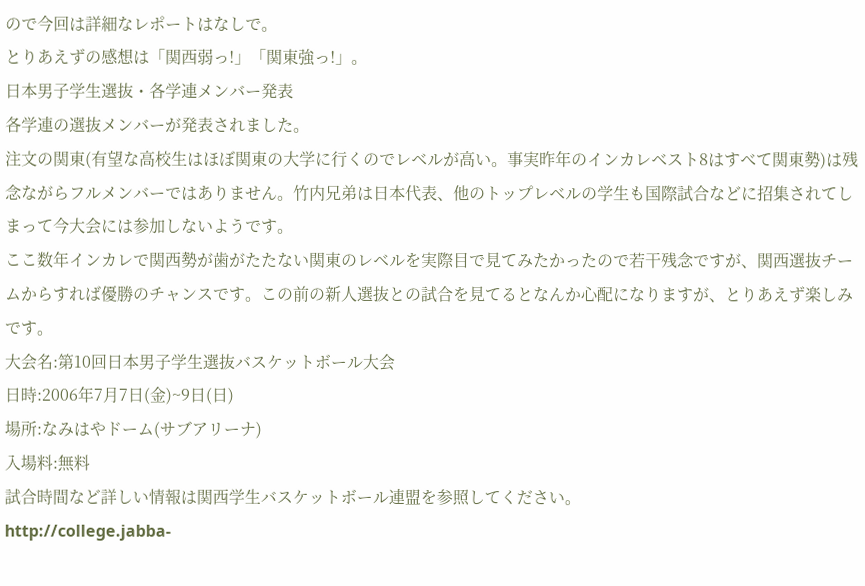ので今回は詳細なレポートはなしで。
とりあえずの感想は「関西弱っ!」「関東強っ!」。
日本男子学生選抜・各学連メンバー発表
各学連の選抜メンバーが発表されました。
注文の関東(有望な高校生はほぼ関東の大学に行くのでレベルが高い。事実昨年のインカレベスト8はすべて関東勢)は残念ながらフルメンバーではありません。竹内兄弟は日本代表、他のトップレベルの学生も国際試合などに招集されてしまって今大会には参加しないようです。
ここ数年インカレで関西勢が歯がたたない関東のレベルを実際目で見てみたかったので若干残念ですが、関西選抜チームからすれば優勝のチャンスです。この前の新人選抜との試合を見てるとなんか心配になりますが、とりあえず楽しみです。
大会名:第10回日本男子学生選抜バスケットボール大会
日時:2006年7月7日(金)~9日(日)
場所:なみはやドーム(サブアリーナ)
入場料:無料
試合時間など詳しい情報は関西学生バスケットボール連盟を参照してください。
http://college.jabba-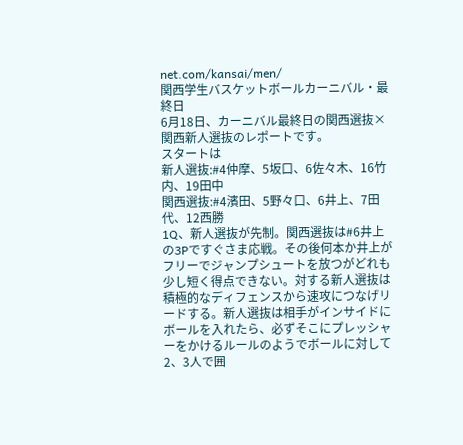net.com/kansai/men/
関西学生バスケットボールカーニバル・最終日
6月18日、カーニバル最終日の関西選抜×関西新人選抜のレポートです。
スタートは
新人選抜:#4仲摩、5坂口、6佐々木、16竹内、19田中
関西選抜:#4濱田、5野々口、6井上、7田代、12西勝
1Q、新人選抜が先制。関西選抜は#6井上の3Pですぐさま応戦。その後何本か井上がフリーでジャンプシュートを放つがどれも少し短く得点できない。対する新人選抜は積極的なディフェンスから速攻につなげリードする。新人選抜は相手がインサイドにボールを入れたら、必ずそこにプレッシャーをかけるルールのようでボールに対して2、3人で囲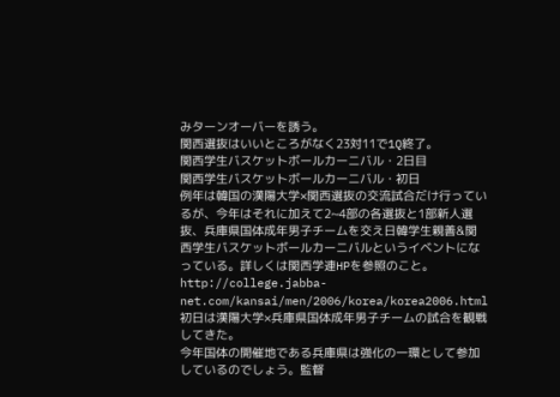みターンオーバーを誘う。
関西選抜はいいところがなく23対11で1Q終了。
関西学生バスケットボールカーニバル・2日目
関西学生バスケットボールカーニバル・初日
例年は韓国の漢陽大学×関西選抜の交流試合だけ行っているが、今年はそれに加えて2~4部の各選抜と1部新人選抜、兵庫県国体成年男子チームを交え日韓学生親善&関西学生バスケットボールカーニバルというイベントになっている。詳しくは関西学連HPを参照のこと。http://college.jabba-net.com/kansai/men/2006/korea/korea2006.html
初日は漢陽大学×兵庫県国体成年男子チームの試合を観戦してきた。
今年国体の開催地である兵庫県は強化の一環として参加しているのでしょう。監督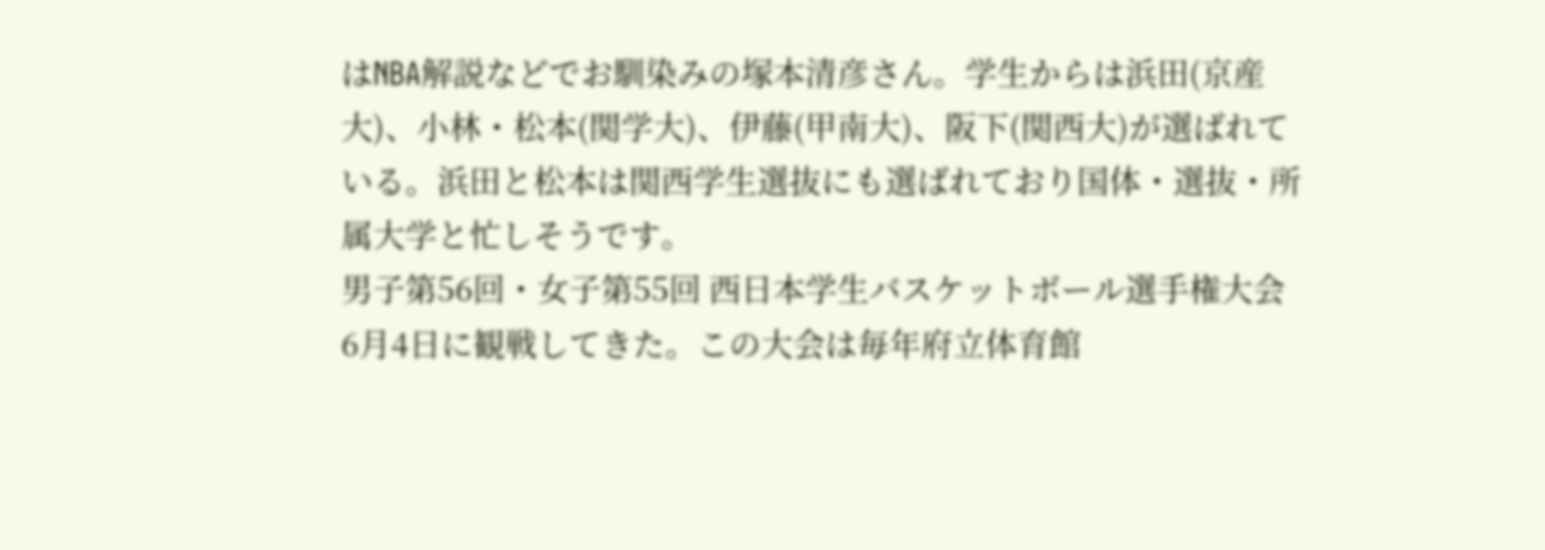はNBA解説などでお馴染みの塚本清彦さん。学生からは浜田(京産大)、小林・松本(関学大)、伊藤(甲南大)、阪下(関西大)が選ばれている。浜田と松本は関西学生選抜にも選ばれており国体・選抜・所属大学と忙しそうです。
男子第56回・女子第55回 西日本学生バスケットボール選手権大会
6月4日に観戦してきた。この大会は毎年府立体育館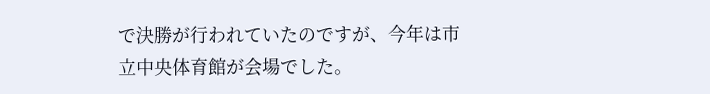で決勝が行われていたのですが、今年は市立中央体育館が会場でした。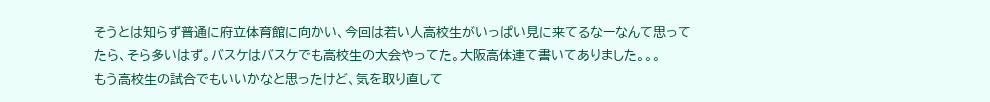そうとは知らず普通に府立体育館に向かい、今回は若い人高校生がいっぱい見に来てるなーなんて思ってたら、そら多いはず。バスケはバスケでも高校生の大会やってた。大阪高体連て書いてありました。。。
もう高校生の試合でもいいかなと思ったけど、気を取り直して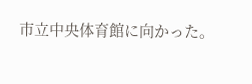市立中央体育館に向かった。